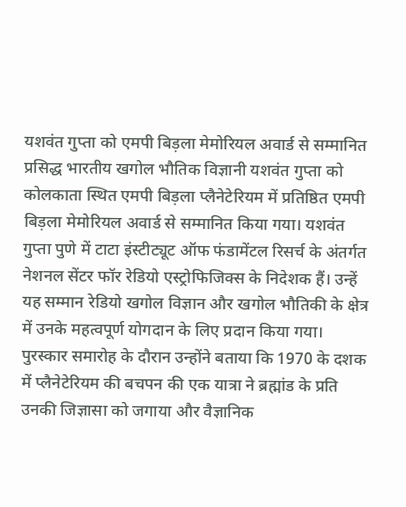यशवंत गुप्ता को एमपी बिड़ला मेमोरियल अवार्ड से सम्मानित
प्रसिद्ध भारतीय खगोल भौतिक विज्ञानी यशवंत गुप्ता को कोलकाता स्थित एमपी बिड़ला प्लैनेटेरियम में प्रतिष्ठित एमपी बिड़ला मेमोरियल अवार्ड से सम्मानित किया गया। यशवंत गुप्ता पुणे में टाटा इंस्टीट्यूट ऑफ फंडामेंटल रिसर्च के अंतर्गत नेशनल सेंटर फॉर रेडियो एस्ट्रोफिजिक्स के निदेशक हैं। उन्हें यह सम्मान रेडियो खगोल विज्ञान और खगोल भौतिकी के क्षेत्र में उनके महत्वपूर्ण योगदान के लिए प्रदान किया गया। पुरस्कार समारोह के दौरान उन्होंने बताया कि 1970 के दशक में प्लैनेटेरियम की बचपन की एक यात्रा ने ब्रह्मांड के प्रति उनकी जिज्ञासा को जगाया और वैज्ञानिक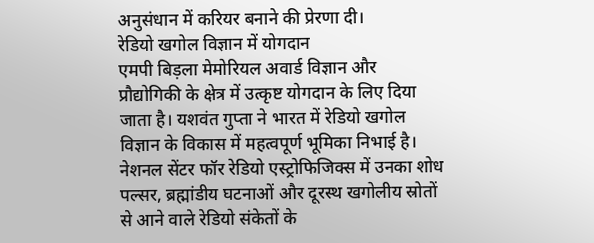अनुसंधान में करियर बनाने की प्रेरणा दी।
रेडियो खगोल विज्ञान में योगदान
एमपी बिड़ला मेमोरियल अवार्ड विज्ञान और प्रौद्योगिकी के क्षेत्र में उत्कृष्ट योगदान के लिए दिया जाता है। यशवंत गुप्ता ने भारत में रेडियो खगोल विज्ञान के विकास में महत्वपूर्ण भूमिका निभाई है। नेशनल सेंटर फॉर रेडियो एस्ट्रोफिजिक्स में उनका शोध पल्सर, ब्रह्मांडीय घटनाओं और दूरस्थ खगोलीय स्रोतों से आने वाले रेडियो संकेतों के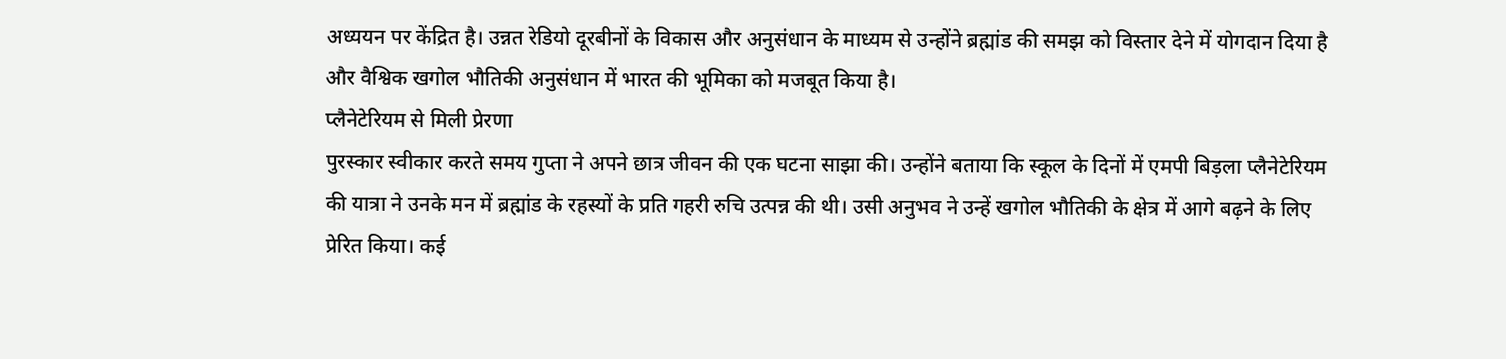अध्ययन पर केंद्रित है। उन्नत रेडियो दूरबीनों के विकास और अनुसंधान के माध्यम से उन्होंने ब्रह्मांड की समझ को विस्तार देने में योगदान दिया है और वैश्विक खगोल भौतिकी अनुसंधान में भारत की भूमिका को मजबूत किया है।
प्लैनेटेरियम से मिली प्रेरणा
पुरस्कार स्वीकार करते समय गुप्ता ने अपने छात्र जीवन की एक घटना साझा की। उन्होंने बताया कि स्कूल के दिनों में एमपी बिड़ला प्लैनेटेरियम की यात्रा ने उनके मन में ब्रह्मांड के रहस्यों के प्रति गहरी रुचि उत्पन्न की थी। उसी अनुभव ने उन्हें खगोल भौतिकी के क्षेत्र में आगे बढ़ने के लिए प्रेरित किया। कई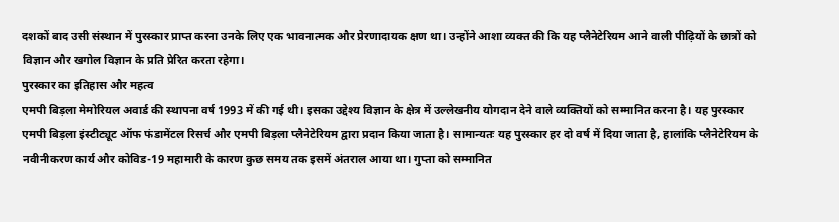दशकों बाद उसी संस्थान में पुरस्कार प्राप्त करना उनके लिए एक भावनात्मक और प्रेरणादायक क्षण था। उन्होंने आशा व्यक्त की कि यह प्लैनेटेरियम आने वाली पीढ़ियों के छात्रों को विज्ञान और खगोल विज्ञान के प्रति प्रेरित करता रहेगा।
पुरस्कार का इतिहास और महत्व
एमपी बिड़ला मेमोरियल अवार्ड की स्थापना वर्ष 1993 में की गई थी। इसका उद्देश्य विज्ञान के क्षेत्र में उल्लेखनीय योगदान देने वाले व्यक्तियों को सम्मानित करना है। यह पुरस्कार एमपी बिड़ला इंस्टीट्यूट ऑफ फंडामेंटल रिसर्च और एमपी बिड़ला प्लैनेटेरियम द्वारा प्रदान किया जाता है। सामान्यतः यह पुरस्कार हर दो वर्ष में दिया जाता है, हालांकि प्लैनेटेरियम के नवीनीकरण कार्य और कोविड-19 महामारी के कारण कुछ समय तक इसमें अंतराल आया था। गुप्ता को सम्मानित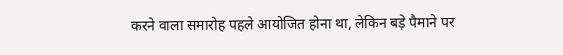करने वाला समारोह पहले आयोजित होना था, लेकिन बड़े पैमाने पर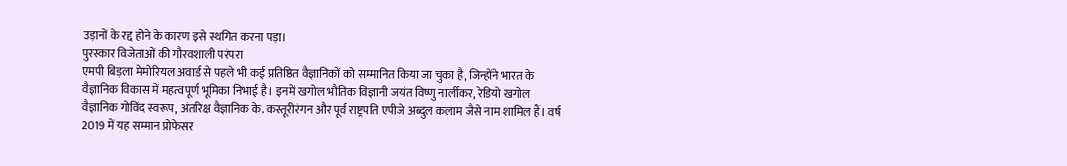उड़ानों के रद्द होने के कारण इसे स्थगित करना पड़ा।
पुरस्कार विजेताओं की गौरवशाली परंपरा
एमपी बिड़ला मेमोरियल अवार्ड से पहले भी कई प्रतिष्ठित वैज्ञानिकों को सम्मानित किया जा चुका है, जिन्होंने भारत के वैज्ञानिक विकास में महत्वपूर्ण भूमिका निभाई है। इनमें खगोल भौतिक विज्ञानी जयंत विष्णु नार्लीकर, रेडियो खगोल वैज्ञानिक गोविंद स्वरूप, अंतरिक्ष वैज्ञानिक के. कस्तूरीरंगन और पूर्व राष्ट्रपति एपीजे अब्दुल कलाम जैसे नाम शामिल हैं। वर्ष 2019 में यह सम्मान प्रोफेसर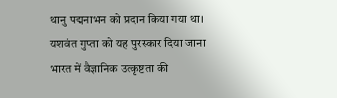थानु पद्मनाभन को प्रदान किया गया था। यशवंत गुप्ता को यह पुरस्कार दिया जाना भारत में वैज्ञानिक उत्कृष्टता की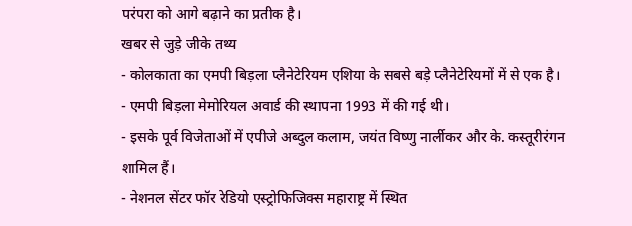परंपरा को आगे बढ़ाने का प्रतीक है।
खबर से जुड़े जीके तथ्य
- कोलकाता का एमपी बिड़ला प्लैनेटेरियम एशिया के सबसे बड़े प्लैनेटेरियमों में से एक है।
- एमपी बिड़ला मेमोरियल अवार्ड की स्थापना 1993 में की गई थी।
- इसके पूर्व विजेताओं में एपीजे अब्दुल कलाम, जयंत विष्णु नार्लीकर और के. कस्तूरीरंगन शामिल हैं।
- नेशनल सेंटर फॉर रेडियो एस्ट्रोफिजिक्स महाराष्ट्र में स्थित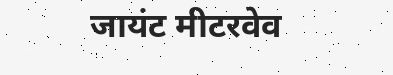जायंट मीटरवेव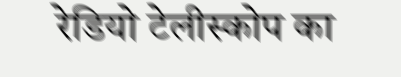रेडियो टेलीस्कोप का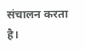संचालन करता है।